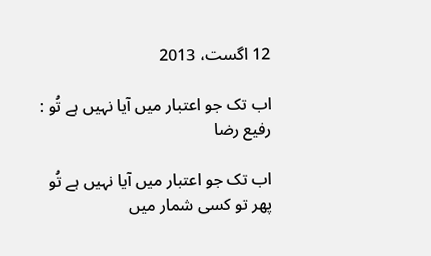12 اگست، 2013

اب تک جو اعتبار میں آیا نہیں ہے تُو : رفیع رضا

اب تک جو اعتبار میں آیا نہیں ہے تُو
پھر تو کسی شمار میں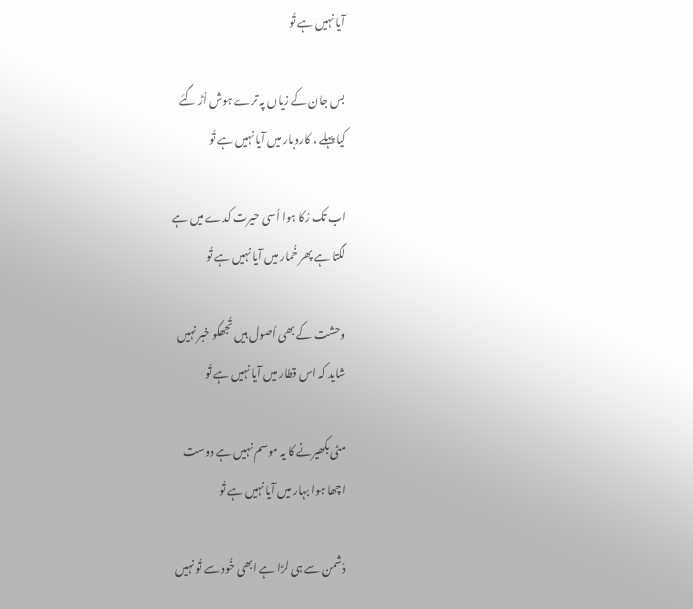آیا نہیں ہے تُو

بس جان کے زیاں پہ ترے ہوش اُڑ گئے
کیا پہلے ، کاروبار میں آیا نہیں ہے تُو

اب تک رُکا ہوا اُسی حیرت کدے میں ہے
لگتا ہے پھر خُمار میں آیا نہیں ہے تُو

وحشت کے بھی اُصول ہیں تُجھکو خبر نہیں
شاید کہ اس قطار میں آیا نہیں ہے تُو

مٹی بکھیرنے کا یہ موسم نہیں ہے دوست
اچھا ہوا بہار میں آیا نہیں ہے تُو

دُشمن سے ہی لڑا ہے ابھی خُود سے تُو نہیں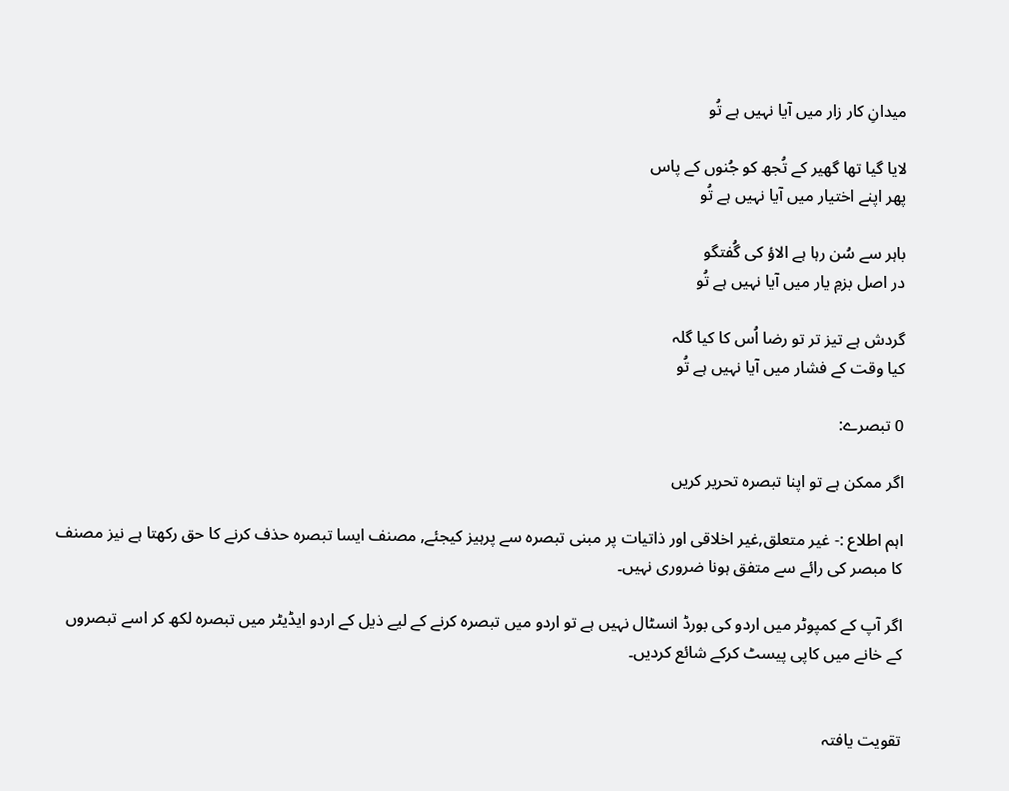میدانِ کار زار میں آیا نہیں ہے تُو

لایا گیا تھا گھیر کے تُجھ کو جُنوں کے پاس
پھر اپنے اختیار میں آیا نہیں ہے تُو

باہر سے سُن رہا ہے الاؤ کی گُفتگو
در اصل بزمِ یار میں آیا نہیں ہے تُو

گردش ہے تیز تر تو رضا اُس کا کیا گلہ
کیا وقت کے فشار میں آیا نہیں ہے تُو

0 تبصرے:

اگر ممکن ہے تو اپنا تبصرہ تحریر کریں

اہم اطلاع :- غیر متعلق,غیر اخلاقی اور ذاتیات پر مبنی تبصرہ سے پرہیز کیجئے, مصنف ایسا تبصرہ حذف کرنے کا حق رکھتا ہے نیز مصنف کا مبصر کی رائے سے متفق ہونا ضروری نہیں۔

اگر آپ کے کمپوٹر میں اردو کی بورڈ انسٹال نہیں ہے تو اردو میں تبصرہ کرنے کے لیے ذیل کے اردو ایڈیٹر میں تبصرہ لکھ کر اسے تبصروں کے خانے میں کاپی پیسٹ کرکے شائع کردیں۔


تقویت یافتہ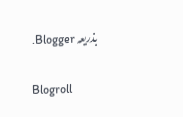بذریعہ Blogger.

Blogroll